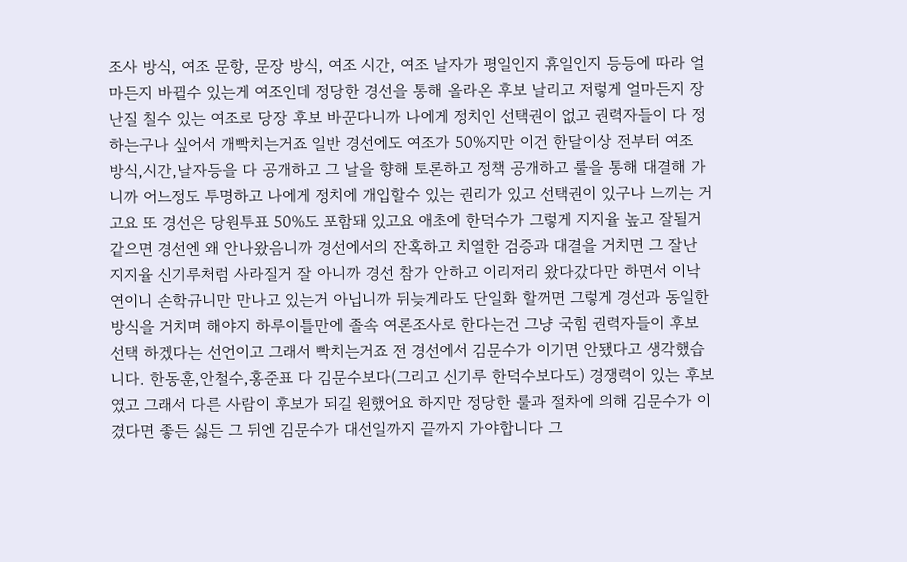조사 방식, 여조 문항, 문장 방식, 여조 시간, 여조 날자가 평일인지 휴일인지 등등에 따라 얼마든지 바뀔수 있는게 여조인데 정당한 경선을 통해 올라온 후보 날리고 저렇게 얼마든지 장난질 칠수 있는 여조로 당장 후보 바꾼다니까 나에게 정치인 선택권이 없고 권력자들이 다 정하는구나 싶어서 개빡치는거죠 일반 경선에도 여조가 50%지만 이건 한달이상 전부터 여조 방식,시간,날자등을 다 공개하고 그 날을 향해 토론하고 정책 공개하고 룰을 통해 대결해 가니까 어느정도 투명하고 나에게 정치에 개입할수 있는 권리가 있고 선택권이 있구나 느끼는 거고요 또 경선은 당원투표 50%도 포함돼 있고요 애초에 한덕수가 그렇게 지지율 높고 잘될거 같으면 경선엔 왜 안나왔음니까 경선에서의 잔혹하고 치열한 검증과 대결을 거치면 그 잘난 지지율 신기루처럼 사라질거 잘 아니까 경선 참가 안하고 이리저리 왔다갔다만 하면서 이낙연이니 손학규니만 만나고 있는거 아닙니까 뒤늦게라도 단일화 할꺼면 그렇게 경선과 동일한 방식을 거치며 해야지 하루이틀만에 졸속 여론조사로 한다는건 그냥 국힘 권력자들이 후보 선택 하겠다는 선언이고 그래서 빡치는거죠 전 경선에서 김문수가 이기면 안됐다고 생각했습니다. 한동훈,안철수,홍준표 다 김문수보다(그리고 신기루 한덕수보다도) 경쟁력이 있는 후보였고 그래서 다른 사람이 후보가 되길 원했어요 하지만 정당한 룰과 절차에 의해 김문수가 이겼다면 좋든 싫든 그 뒤엔 김문수가 대선일까지 끝까지 가야합니다 그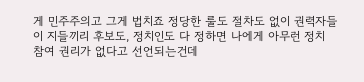게 민주주의고 그게 법치죠 정당한 룰도 절차도 없이 권력자들이 지들끼리 후보도, 정치인도 다 정하면 나에게 아무런 정치 참여 권리가 없다고 선언되는건데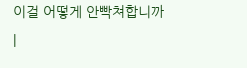이걸 어떻게 안빡쳐합니까
|